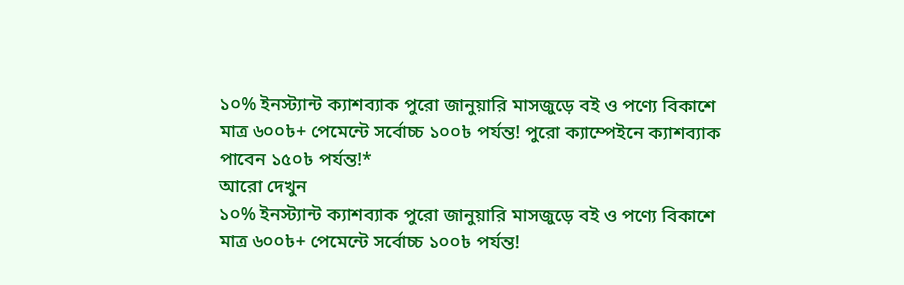১০% ইনস্ট্যান্ট ক্যাশব্যাক পুরো জানুয়ারি মাসজুড়ে বই ও পণ্যে বিকাশে মাত্র ৬০০৳+ পেমেন্টে সর্বোচ্চ ১০০৳ পর্যন্ত! পুরো ক্যাম্পেইনে ক্যাশব্যাক পাবেন ১৫০৳ পর্যন্ত!*
আরো দেখুন
১০% ইনস্ট্যান্ট ক্যাশব্যাক পুরো জানুয়ারি মাসজুড়ে বই ও পণ্যে বিকাশে মাত্র ৬০০৳+ পেমেন্টে সর্বোচ্চ ১০০৳ পর্যন্ত!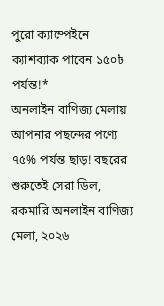পুরো ক্যাম্পেইনে ক্যাশব্যাক পাবেন ১৫০৳ পর্যন্ত!*
অনলাইন বাণিজ্য মেলায় আপনার পছন্দের পণ্যে ৭৫% পর্যন্ত ছাড়! বছরের শুরুতেই সেরা ডিল, রকমারি অনলাইন বাণিজ্য মেলা, ২০২৬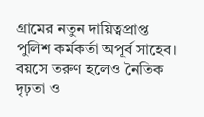গ্রামের নতুন দায়িত্বপ্রাপ্ত পুলিশ কর্মকর্তা অপূর্ব সাহেব। বয়সে তরুণ হলেও নৈতিক দৃঢ়তা ও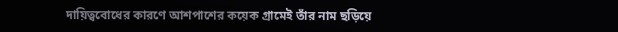দায়িত্ববোধের কারণে আশপাশের কয়েক গ্রামেই তাঁর নাম ছড়িয়ে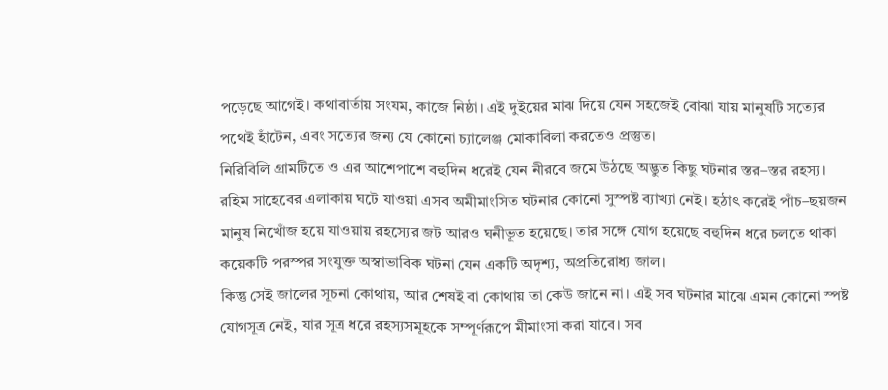পড়েছে আগেই। কথাবার্তায় সংযম, কাজে নিষ্ঠা। এই দুইয়ের মাঝ দিয়ে যেন সহজেই বোঝা যায় মানুষটি সত্যের পথেই হাঁটেন, এবং সত্যের জন্য যে কোনো চ্যালেঞ্জ মোকাবিলা করতেও প্রস্তুত।
নিরিবিলি গ্রামটিতে ও এর আশেপাশে বহুদিন ধরেই যেন নীরবে জমে উঠছে অদ্ভুত কিছু ঘটনার স্তর–স্তর রহস্য। রহিম সাহেবের এলাকায় ঘটে যাওয়া এসব অমীমাংসিত ঘটনার কোনো সুস্পষ্ট ব্যাখ্যা নেই। হঠাৎ করেই পাঁচ–ছয়জন মানুষ নিখোঁজ হয়ে যাওয়ায় রহস্যের জট আরও ঘনীভূত হয়েছে। তার সঙ্গে যোগ হয়েছে বহুদিন ধরে চলতে থাকা কয়েকটি পরস্পর সংযুক্ত অস্বাভাবিক ঘটনা যেন একটি অদৃশ্য, অপ্রতিরোধ্য জাল।
কিন্তু সেই জালের সূচনা কোথায়, আর শেষই বা কোথায় তা কেউ জানে না। এই সব ঘটনার মাঝে এমন কোনো স্পষ্ট যোগসূত্র নেই, যার সূত্র ধরে রহস্যসমূহকে সম্পূর্ণরূপে মীমাংসা করা যাবে। সব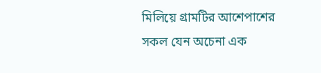মিলিয়ে গ্রামটির আশেপাশের সকল যেন অচেনা এক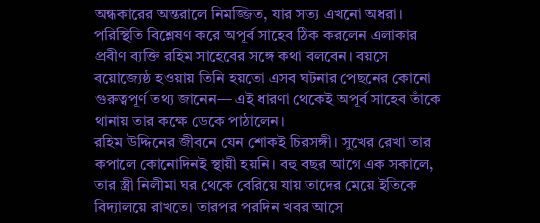অন্ধকারের অন্তরালে নিমজ্জিত, যার সত্য এখনো অধরা। পরিস্থিতি বিশ্লেষণ করে অপূর্ব সাহেব ঠিক করলেন এলাকার প্রবীণ ব্যক্তি রহিম সাহেবের সঙ্গে কথা বলবেন। বয়সে বয়োজ্যেষ্ঠ হওয়ায় তিনি হয়তো এসব ঘটনার পেছনের কোনো গুরুত্বপূর্ণ তথ্য জানেন— এই ধারণা থেকেই অপূর্ব সাহেব তাঁকে থানায় তার কক্ষে ডেকে পাঠালেন।
রহিম উদ্দিনের জীবনে যেন শোকই চিরসঙ্গী। সুখের রেখা তার কপালে কোনোদিনই স্থায়ী হয়নি। বহু বছর আগে এক সকালে, তার স্ত্রী নিলীমা ঘর থেকে বেরিয়ে যায় তাদের মেয়ে ইতিকে বিদ্যালয়ে রাখতে। তারপর পরদিন খবর আসে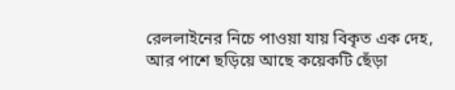রেললাইনের নিচে পাওয়া যায় বিকৃত এক দেহ, আর পাশে ছড়িয়ে আছে কয়েকটি ছেঁড়া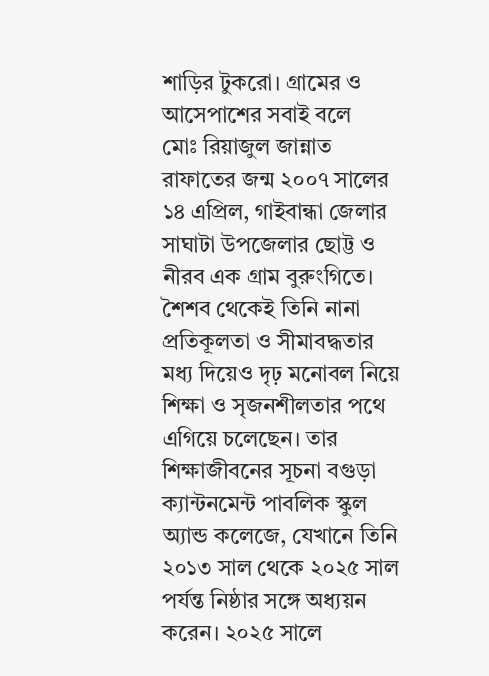শাড়ির টুকরো। গ্রামের ও আসেপাশের সবাই বলে
মোঃ রিয়াজুল জান্নাত রাফাতের জন্ম ২০০৭ সালের ১৪ এপ্রিল, গাইবান্ধা জেলার সাঘাটা উপজেলার ছোট্ট ও নীরব এক গ্রাম বুরুংগিতে। শৈশব থেকেই তিনি নানা প্রতিকূলতা ও সীমাবদ্ধতার মধ্য দিয়েও দৃঢ় মনোবল নিয়ে শিক্ষা ও সৃজনশীলতার পথে এগিয়ে চলেছেন। তার শিক্ষাজীবনের সূচনা বগুড়া ক্যান্টনমেন্ট পাবলিক স্কুল অ্যান্ড কলেজে, যেখানে তিনি ২০১৩ সাল থেকে ২০২৫ সাল পর্যন্ত নিষ্ঠার সঙ্গে অধ্যয়ন করেন। ২০২৫ সালে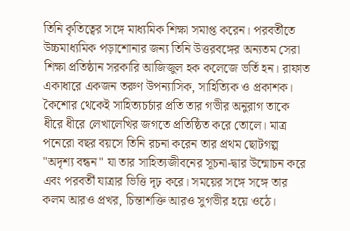তিনি কৃতিত্বের সঙ্গে মাধ্যমিক শিক্ষা সমাপ্ত করেন। পরবর্তীতে উচ্চমাধ্যমিক পড়াশোনার জন্য তিনি উত্তরবঙ্গের অন্যতম সেরা শিক্ষা প্রতিষ্ঠান সরকারি আজিজুল হক কলেজে ভর্তি হন। রাফাত একাধারে একজন তরুণ উপন্যাসিক, সাহিত্যিক ও প্রকাশক। কৈশোর থেকেই সাহিত্যচর্চার প্রতি তার গভীর অনুরাগ তাকে ধীরে ধীরে লেখালেখির জগতে প্রতিষ্ঠিত করে তোলে। মাত্র পনেরো বছর বয়সে তিনি রচনা করেন তার প্রথম ছোটগল্প "অদৃশ্য বন্ধন" যা তার সাহিত্যজীবনের সূচনা-দ্বার উন্মোচন করে এবং পরবর্তী যাত্রার ভিত্তি দৃঢ় করে। সময়ের সঙ্গে সঙ্গে তার কলম আরও প্রখর, চিন্তাশক্তি আরও সুগভীর হয়ে ওঠে।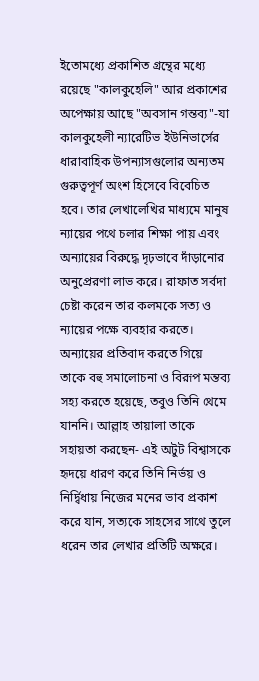ইতোমধ্যে প্রকাশিত গ্রন্থের মধ্যে রয়েছে "কালকুহেলি" আর প্রকাশের অপেক্ষায় আছে "অবসান গন্তব্য"-যা কালকুহেলী ন্যারেটিভ ইউনিভার্সের ধারাবাহিক উপন্যাসগুলোর অন্যতম গুরুত্বপূর্ণ অংশ হিসেবে বিবেচিত হবে। তার লেখালেখির মাধ্যমে মানুষ ন্যায়ের পথে চলার শিক্ষা পায় এবং অন্যায়ের বিরুদ্ধে দৃঢ়ভাবে দাঁড়ানোর অনুপ্রেরণা লাভ করে। রাফাত সর্বদা চেষ্টা করেন তার কলমকে সত্য ও ন্যায়ের পক্ষে ব্যবহার করতে। অন্যায়ের প্রতিবাদ করতে গিয়ে তাকে বহু সমালোচনা ও বিরূপ মন্তব্য সহ্য করতে হয়েছে, তবুও তিনি থেমে যাননি। আল্লাহ তায়ালা তাকে সহায়তা করছেন- এই অটুট বিশ্বাসকে হৃদয়ে ধারণ করে তিনি নির্ভয় ও নির্দ্বিধায় নিজের মনের ভাব প্রকাশ করে যান, সত্যকে সাহসের সাথে তুলে ধরেন তার লেখার প্রতিটি অক্ষরে।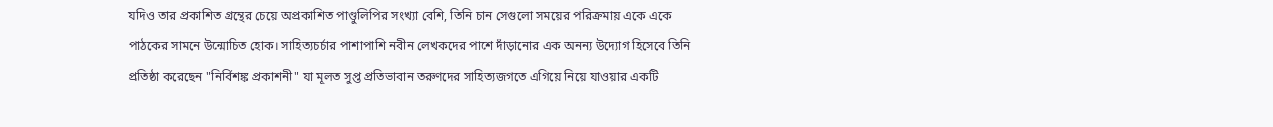যদিও তার প্রকাশিত গ্রন্থের চেয়ে অপ্রকাশিত পাণ্ডুলিপির সংখ্যা বেশি, তিনি চান সেগুলো সময়ের পরিক্রমায় একে একে পাঠকের সামনে উন্মোচিত হোক। সাহিত্যচর্চার পাশাপাশি নবীন লেখকদের পাশে দাঁড়ানোর এক অনন্য উদ্যোগ হিসেবে তিনি প্রতিষ্ঠা করেছেন "নির্বিশঙ্ক প্রকাশনী" যা মূলত সুপ্ত প্রতিভাবান তরুণদের সাহিত্যজগতে এগিয়ে নিয়ে যাওয়ার একটি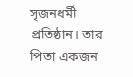সৃজনধর্মী প্রতিষ্ঠান। তার পিতা একজন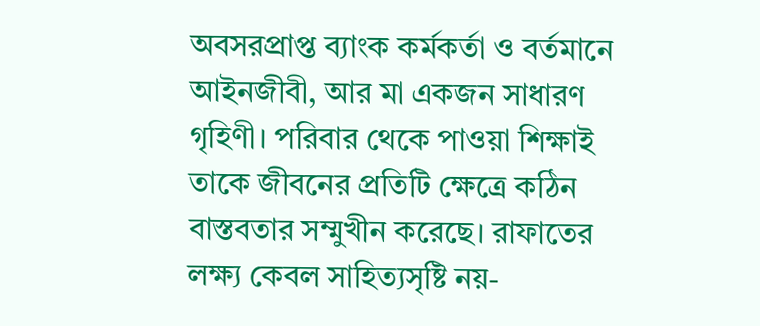অবসরপ্রাপ্ত ব্যাংক কর্মকর্তা ও বর্তমানে আইনজীবী, আর মা একজন সাধারণ গৃহিণী। পরিবার থেকে পাওয়া শিক্ষাই তাকে জীবনের প্রতিটি ক্ষেত্রে কঠিন বাস্তবতার সম্মুখীন করেছে। রাফাতের লক্ষ্য কেবল সাহিত্যসৃষ্টি নয়-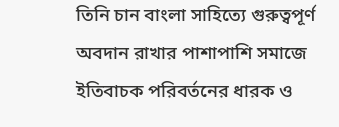তিনি চান বাংলা সাহিত্যে গুরুত্বপূর্ণ অবদান রাখার পাশাপাশি সমাজে ইতিবাচক পরিবর্তনের ধারক ও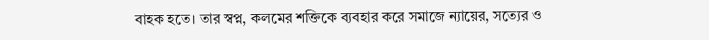বাহক হতে। তার স্বপ্ন, কলমের শক্তিকে ব্যবহার করে সমাজে ন্যায়ের, সত্যের ও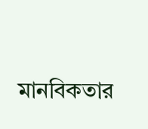মানবিকতার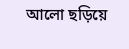আলো ছড়িয়ে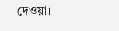দেওয়া।